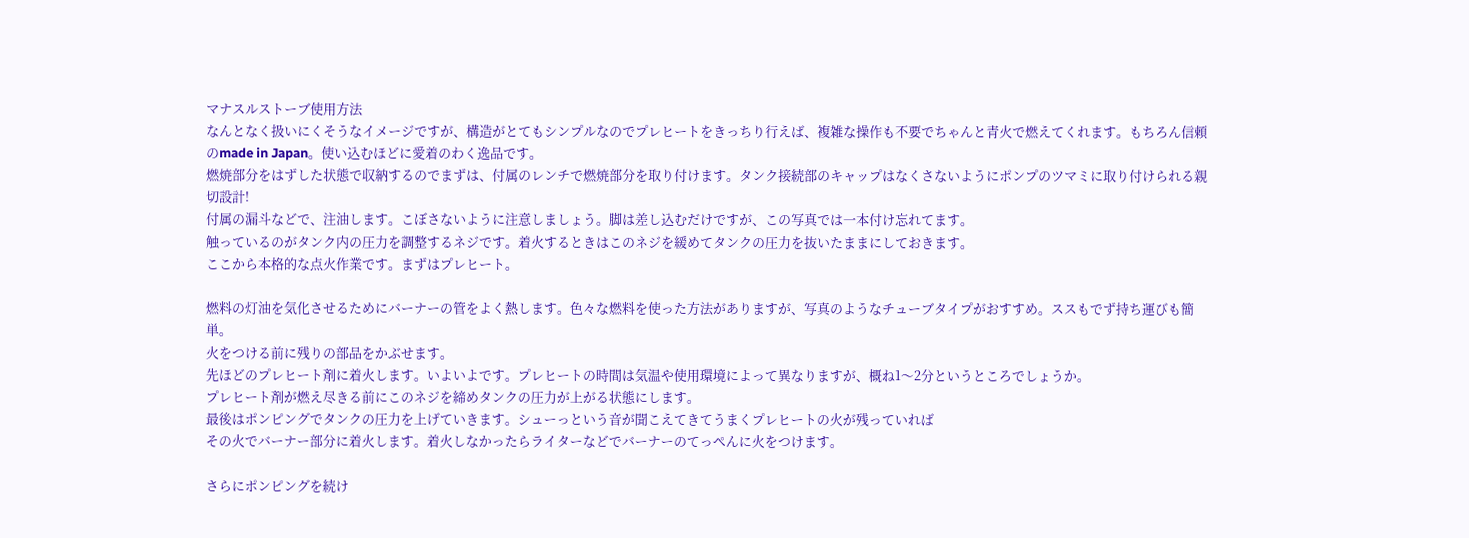マナスルストーブ使用方法
なんとなく扱いにくそうなイメージですが、構造がとてもシンプルなのでプレヒートをきっちり行えば、複雑な操作も不要でちゃんと青火で燃えてくれます。もちろん信頼のmade in Japan。使い込むほどに愛着のわく逸品です。
燃焼部分をはずした状態で収納するのでまずは、付属のレンチで燃焼部分を取り付けます。タンク接続部のキャップはなくさないようにポンプのツマミに取り付けられる親切設計!
付属の漏斗などで、注油します。こぼさないように注意しましょう。脚は差し込むだけですが、この写真では一本付け忘れてます。
触っているのがタンク内の圧力を調整するネジです。着火するときはこのネジを緩めてタンクの圧力を抜いたままにしておきます。
ここから本格的な点火作業です。まずはプレヒート。

燃料の灯油を気化させるためにバーナーの管をよく熱します。色々な燃料を使った方法がありますが、写真のようなチューブタイプがおすすめ。ススもでず持ち運びも簡単。
火をつける前に残りの部品をかぶせます。
先ほどのプレヒート剤に着火します。いよいよです。プレヒートの時間は気温や使用環境によって異なりますが、概ね1〜2分というところでしょうか。
プレヒート剤が燃え尽きる前にこのネジを締めタンクの圧力が上がる状態にします。
最後はポンピングでタンクの圧力を上げていきます。シューっという音が聞こえてきてうまくプレヒートの火が残っていれば
その火でバーナー部分に着火します。着火しなかったらライターなどでバーナーのてっぺんに火をつけます。

さらにポンピングを続け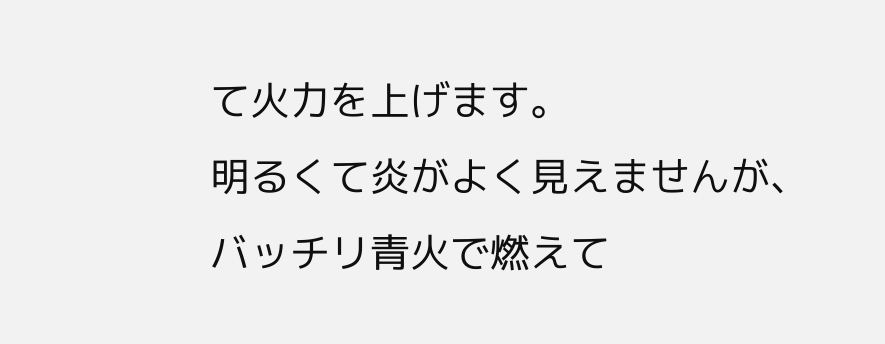て火力を上げます。
明るくて炎がよく見えませんが、バッチリ青火で燃えて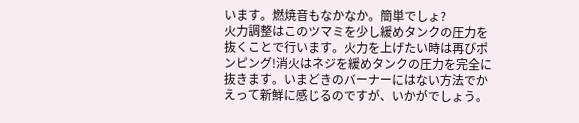います。燃焼音もなかなか。簡単でしょ?
火力調整はこのツマミを少し緩めタンクの圧力を抜くことで行います。火力を上げたい時は再びポンピング!消火はネジを緩めタンクの圧力を完全に抜きます。いまどきのバーナーにはない方法でかえって新鮮に感じるのですが、いかがでしょう。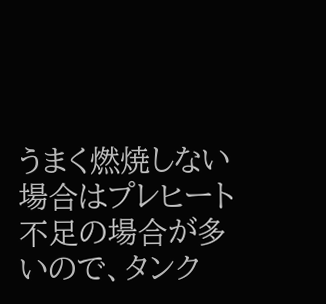うまく燃焼しない場合はプレヒート不足の場合が多いので、タンク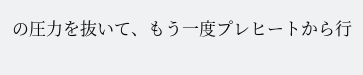の圧力を抜いて、もう一度プレヒートから行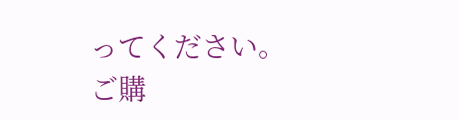ってください。
ご購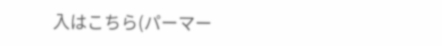入はこちら(パーマー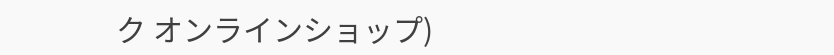ク オンラインショップ)